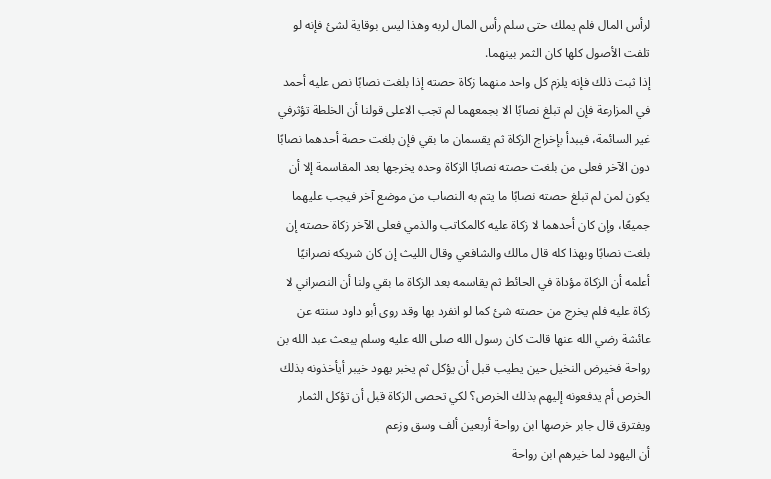لرأس المال فلم يملك حتى سلم رأس المال لربه وهذا ليس بوقاية لشئ فإنه لو تلفت الأصول كلها كان الثمر بينهما.
إذا ثبت ذلك فإنه يلزم كل واحد منهما زكاة حصته إذا بلغت نصابًا نص عليه أحمد في المزارعة فإن لم تبلغ نصابًا الا بجمعهما لم تجب الاعلى قولنا أن الخلطة تؤثرفي غير السائمة، فيبدأ بإخراج الزكاة ثم يقسمان ما بقي فإن بلغت حصة أحدهما نصابًا دون الآخر فعلى من بلغت حصته نصابًا الزكاة وحده يخرجها بعد المقاسمة إلا أن يكون لمن لم تبلغ حصته نصابًا ما يتم به النصاب من موضع آخر فيجب عليهما جميعًا، وإن كان أحدهما لا زكاة عليه كالمكاتب والذمي فعلى الآخر زكاة حصته إن بلغت نصابًا وبهذا كله قال مالك والشافعي وقال الليث إن كان شريكه نصرانيًا أعلمه أن الزكاة مؤداة في الحائط ثم يقاسمه بعد الزكاة ما بقي ولنا أن النصراني لا زكاة عليه فلم يخرج من حصته شئ كما لو انفرد بها وقد روى أبو داود سنته عن عائشة رضي الله عنها قالت كان رسول الله صلى الله عليه وسلم يبعث عبد الله بن رواحة فخيرض النخيل حين يطيب قبل أن يؤكل ثم يخبر يهود خيبر أيأخذونه بذلك الخرص أم يدفعونه إليهم بذلك الخرص؟ لكي تحصى الزكاة قبل أن تؤكل الثمار ويفترق قال جابر خرصها ابن رواحة أربعين ألف وسق وزعم
أن اليهود لما خيرهم ابن رواحة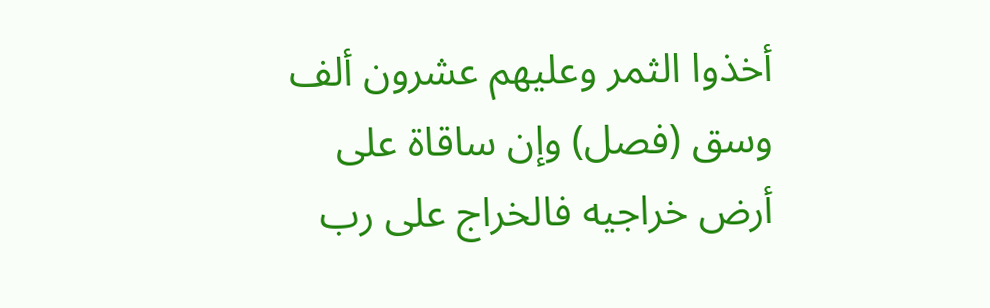أخذوا الثمر وعليهم عشرون ألف وسق (فصل) وإن ساقاة على أرض خراجيه فالخراج على رب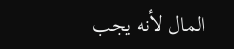المال لأنه يجب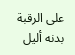على الرقبة بدنه أليل